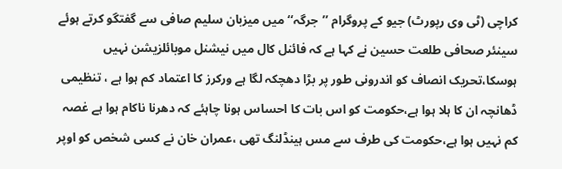کراچی (ٹی وی رپورٹ) جیو کے پروگرام ’’جرگہ‘‘ میں میزبان سلیم صافی سے گفتگو کرتے ہوئے سینئر صحافی طلعت حسین نے کہا ہے کہ فائنل کال میں نیشنل موبائلزیشن نہیں ہوسکا،تحریک انصاف کو اندرونی طور پر بڑا دھچکہ لگا ہے ورکرز کا اعتماد کم ہوا ہے ، تنظیمی ڈھانچہ ان کا ہلا ہوا ہے،حکومت کو اس بات کا احساس ہونا چاہئے کہ دھرنا ناکام ہوا ہے غصہ کم نہیں ہوا ہے،حکومت کی طرف سے مس ہینڈلنگ تھی ،عمران خان نے کسی شخص کو اوپر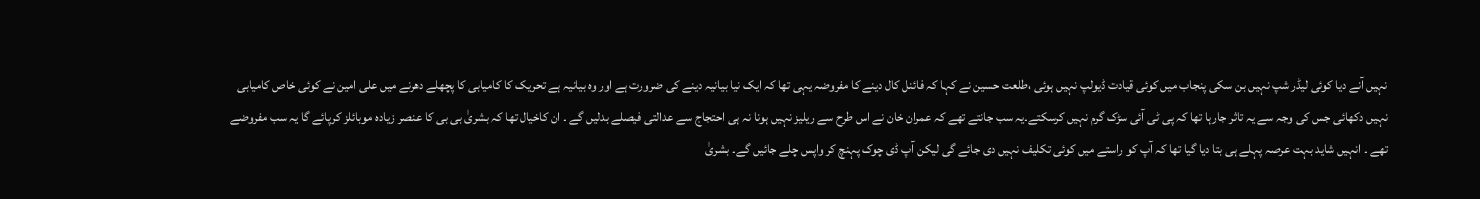نہیں آنے دیا کوئی لیڈر شپ نہیں بن سکی پنجاب میں کوئی قیادت ڈیولپ نہیں ہوئی ،طلعت حسین نے کہا کہ فائنل کال دینے کا مفروضہ یہی تھا کہ ایک نیا بیانیہ دینے کی ضرورت ہے اور وہ بیانیہ ہے تحریک کا کامیابی کا پچھلے دھرنے میں علی امین نے کوئی خاص کامیابی نہیں دکھائی جس کی وجہ سے یہ تاثر جارہا تھا کہ پی ٹی آئی سڑک گرم نہیں کرسکتے۔یہ سب جانتے تھے کہ عمران خان نے اس طرح سے ریلیز نہیں ہونا نہ ہی احتجاج سے عدالتی فیصلے بدلیں گے ۔ ان کاخیال تھا کہ بشریٰ بی بی کا عنصر زیادہ موبائلز کرپائے گا یہ سب مفروضے تھے ۔ انہیں شاید بہت عرصہ پہلے ہی بتا دیا گیا تھا کہ آپ کو راستے میں کوئی تکلیف نہیں دی جائے گی لیکن آپ ڈی چوک پہنچ کر واپس چلے جائیں گے۔ بشریٰ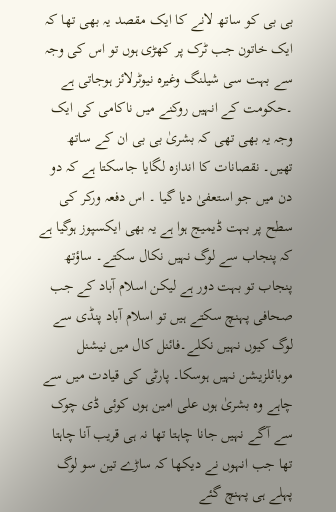بی بی کو ساتھ لانے کا ایک مقصد یہ بھی تھا کہ ایک خاتون جب ٹرک پر کھڑی ہوں تو اس کی وجہ سے بہت سی شیلنگ وغیرہ نیوٹرلائز ہوجاتی ہے ۔حکومت کے انہیں روکنے میں ناکامی کی ایک وجہ یہ بھی تھی کہ بشریٰ بی بی ان کے ساتھ تھیں۔ نقصانات کا اندازہ لگایا جاسکتا ہے کہ دو دن میں جو استعفیٰ دیا گیا ۔ اس دفعہ ورکر کی سطح پر بہت ڈیمیج ہوا ہے یہ بھی ایکسپوز ہوگیا ہے کہ پنجاب سے لوگ نہیں نکال سکتے۔ ساؤتھ پنجاب تو بہت دور ہے لیکن اسلام آباد کے جب صحافی پہنچ سکتے ہیں تو اسلام آباد پنڈی سے لوگ کیوں نہیں نکلے۔فائنل کال میں نیشنل موبائلزیشن نہیں ہوسکا۔ پارٹی کی قیادت میں سے چاہے وہ بشریٰ ہوں علی امین ہوں کوئی ڈی چوک سے آگے نہیں جانا چاہتا تھا نہ ہی قریب آنا چاہتا تھا جب انہوں نے دیکھا کہ ساڑے تین سو لوگ پہلے ہی پہنچ گئے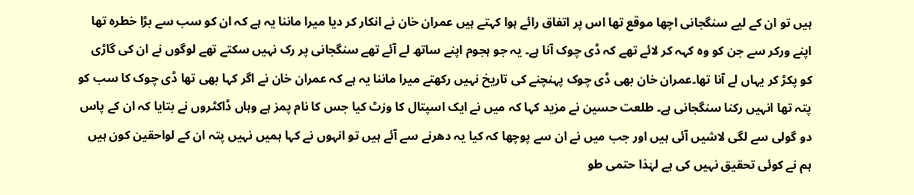ہیں تو ان کے لیے سنگجانی اچھا موقع تھا اس پر اتفاق رائے ہوا کہتے ہیں عمران خان نے انکار کر دیا میرا ماننا یہ ہے کہ ان کو سب سے بڑا خطرہ تھا اپنے ورکر سے جن کو وہ کہہ کر لائے تھے کہ ڈی چوک آنا ہے۔ یہ جو ہجوم اپنے ساتھ لے آئے تھے سنگجانی پر رک نہیں سکتے تھے لوگوں نے ان کی گاڑی کو پکڑ کر یہاں لے آنا تھا۔عمران خان بھی ڈی چوک پہنچنے کی تاریخ نہیں رکھتے میرا ماننا یہ ہے کہ عمران خان نے اگر کہا بھی تھا ڈی چوک کا سب کو پتہ تھا انہیں رکنا سنگجانی ہے۔ طلعت حسین نے مزید کہا کہ میں نے ایک اسپتال کا وزٹ کیا جس کا نام پمز ہے وہاں ڈاکٹروں نے بتایا کہ ان کے پاس دو گولی سے لگی لاشیں آئی ہیں اور جب میں نے ان سے پوچھا کہ کیا یہ دھرنے سے آئے ہیں تو انہوں نے کہا ہمیں نہیں پتہ ان کے لواحقین کون ہیں ہم نے کوئی تحقیق نہیں کی ہے لہٰذا حتمی طو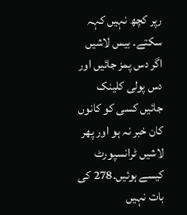رپر کچھ نہیں کہہ سکتے۔ بیس لاشیں اگر دس پمز جائیں اور دس پولی کلینک جائیں کسی کو کانوں کان خبر نہ ہو اور پھر لاشیں ٹرانسپورٹ کیسے ہوئیں۔278 کی بات نہیں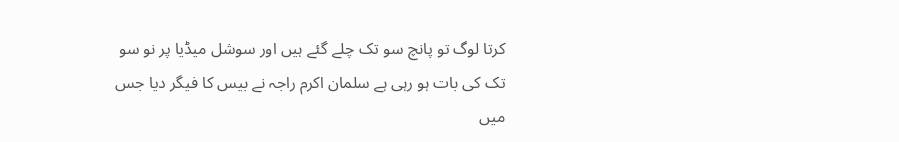کرتا لوگ تو پانچ سو تک چلے گئے ہیں اور سوشل میڈیا پر نو سو تک کی بات ہو رہی ہے سلمان اکرم راجہ نے بیس کا فیگر دیا جس میں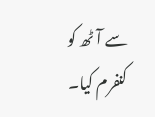سے آٹھ کو کنفرم کیا۔